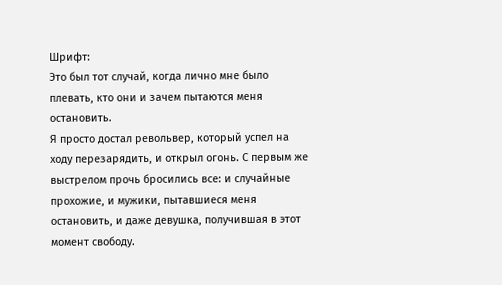Шрифт:
Это был тот случай, когда лично мне было плевать, кто они и зачем пытаются меня остановить.
Я просто достал револьвер, который успел на ходу перезарядить, и открыл огонь. С первым же выстрелом прочь бросились все: и случайные прохожие, и мужики, пытавшиеся меня остановить, и даже девушка, получившая в этот момент свободу.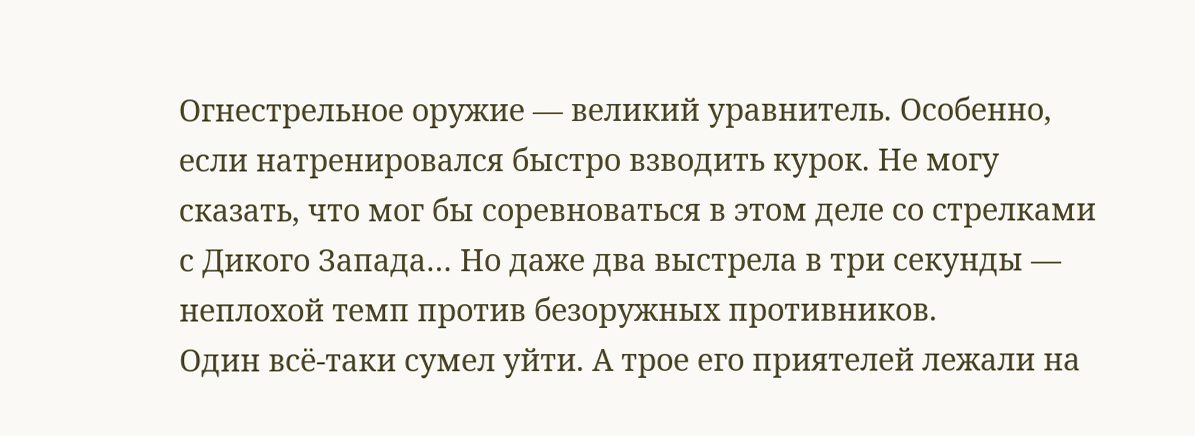Огнестрельное оружие — великий уравнитель. Особенно, если натренировался быстро взводить курок. Не могу сказать, что мог бы соревноваться в этом деле со стрелками с Дикого Запада… Но даже два выстрела в три секунды — неплохой темп против безоружных противников.
Один всё-таки сумел уйти. А трое его приятелей лежали на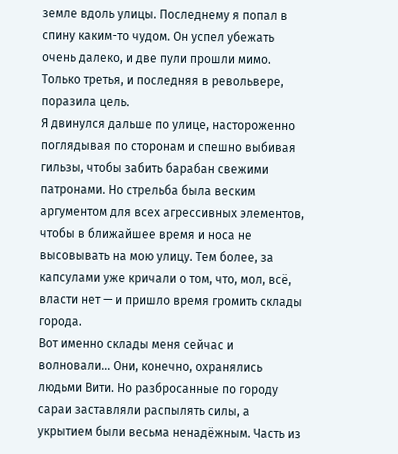земле вдоль улицы. Последнему я попал в спину каким-то чудом. Он успел убежать очень далеко, и две пули прошли мимо. Только третья, и последняя в револьвере, поразила цель.
Я двинулся дальше по улице, настороженно поглядывая по сторонам и спешно выбивая гильзы, чтобы забить барабан свежими патронами. Но стрельба была веским аргументом для всех агрессивных элементов, чтобы в ближайшее время и носа не высовывать на мою улицу. Тем более, за капсулами уже кричали о том, что, мол, всё, власти нет — и пришло время громить склады города.
Вот именно склады меня сейчас и волновали… Они, конечно, охранялись людьми Вити. Но разбросанные по городу сараи заставляли распылять силы, а укрытием были весьма ненадёжным. Часть из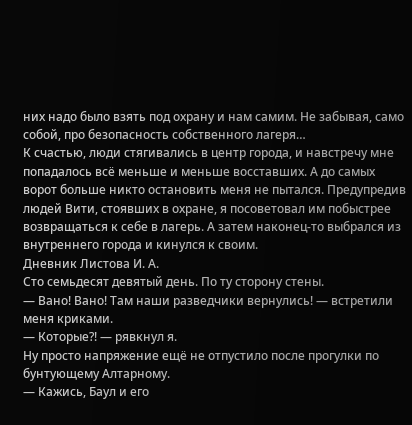них надо было взять под охрану и нам самим. Не забывая, само собой, про безопасность собственного лагеря…
К счастью, люди стягивались в центр города, и навстречу мне попадалось всё меньше и меньше восставших. А до самых ворот больше никто остановить меня не пытался. Предупредив людей Вити, стоявших в охране, я посоветовал им побыстрее возвращаться к себе в лагерь. А затем наконец-то выбрался из внутреннего города и кинулся к своим.
Дневник Листова И. А.
Сто семьдесят девятый день. По ту сторону стены.
— Вано! Вано! Там наши разведчики вернулись! — встретили меня криками.
— Которые?! — рявкнул я.
Ну просто напряжение ещё не отпустило после прогулки по бунтующему Алтарному.
— Кажись, Баул и его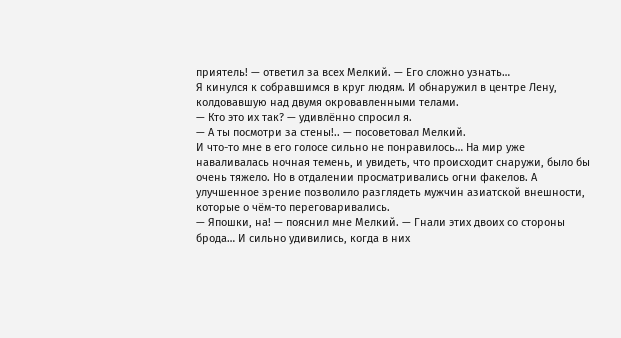приятель! — ответил за всех Мелкий. — Его сложно узнать…
Я кинулся к собравшимся в круг людям. И обнаружил в центре Лену, колдовавшую над двумя окровавленными телами.
— Кто это их так? — удивлённо спросил я.
— А ты посмотри за стены!.. — посоветовал Мелкий.
И что-то мне в его голосе сильно не понравилось… На мир уже наваливалась ночная темень, и увидеть, что происходит снаружи, было бы очень тяжело. Но в отдалении просматривались огни факелов. А улучшенное зрение позволило разглядеть мужчин азиатской внешности, которые о чём-то переговаривались.
— Япошки, на! — пояснил мне Мелкий. — Гнали этих двоих со стороны брода… И сильно удивились, когда в них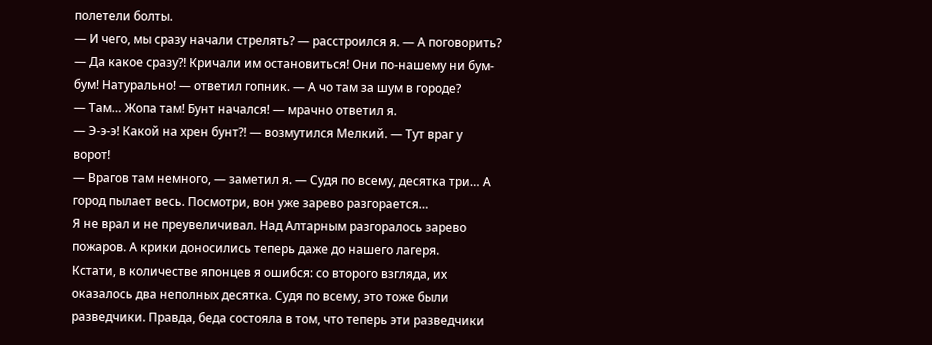полетели болты.
— И чего, мы сразу начали стрелять? — расстроился я. — А поговорить?
— Да какое сразу?! Кричали им остановиться! Они по-нашему ни бум-бум! Натурально! — ответил гопник. — А чо там за шум в городе?
— Там… Жопа там! Бунт начался! — мрачно ответил я.
— Э-э-э! Какой на хрен бунт?! — возмутился Мелкий. — Тут враг у ворот!
— Врагов там немного, — заметил я. — Судя по всему, десятка три… А город пылает весь. Посмотри, вон уже зарево разгорается…
Я не врал и не преувеличивал. Над Алтарным разгоралось зарево пожаров. А крики доносились теперь даже до нашего лагеря.
Кстати, в количестве японцев я ошибся: со второго взгляда, их оказалось два неполных десятка. Судя по всему, это тоже были разведчики. Правда, беда состояла в том, что теперь эти разведчики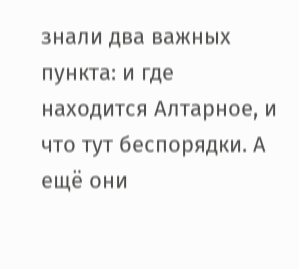знали два важных пункта: и где находится Алтарное, и что тут беспорядки. А ещё они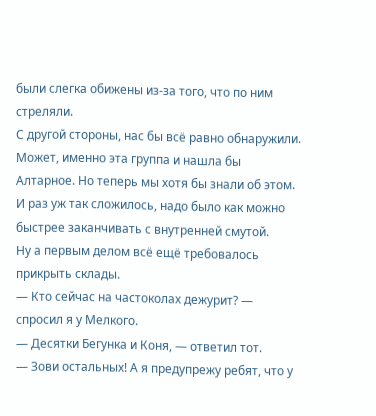были слегка обижены из-за того, что по ним стреляли.
С другой стороны, нас бы всё равно обнаружили. Может, именно эта группа и нашла бы Алтарное. Но теперь мы хотя бы знали об этом. И раз уж так сложилось, надо было как можно быстрее заканчивать с внутренней смутой.
Ну а первым делом всё ещё требовалось прикрыть склады.
— Кто сейчас на частоколах дежурит? — спросил я у Мелкого.
— Десятки Бегунка и Коня, — ответил тот.
— Зови остальных! А я предупрежу ребят, что у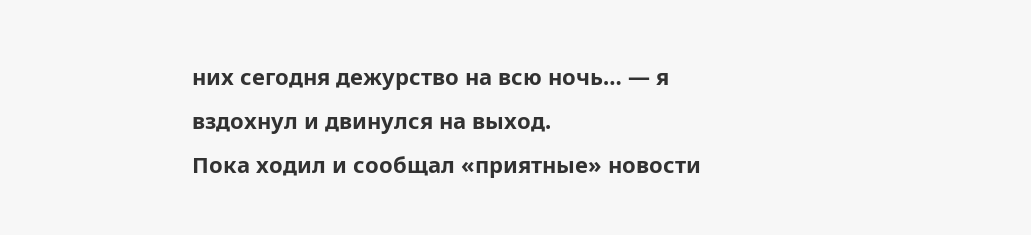них сегодня дежурство на всю ночь… — я вздохнул и двинулся на выход.
Пока ходил и сообщал «приятные» новости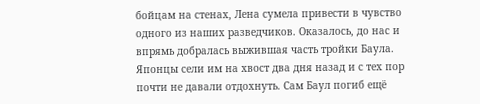бойцам на стенах, Лена сумела привести в чувство одного из наших разведчиков. Оказалось, до нас и впрямь добралась выжившая часть тройки Баула.
Японцы сели им на хвост два дня назад и с тех пор почти не давали отдохнуть. Сам Баул погиб ещё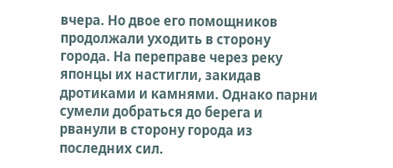вчера. Но двое его помощников продолжали уходить в сторону города. На переправе через реку японцы их настигли, закидав дротиками и камнями. Однако парни сумели добраться до берега и рванули в сторону города из последних сил.